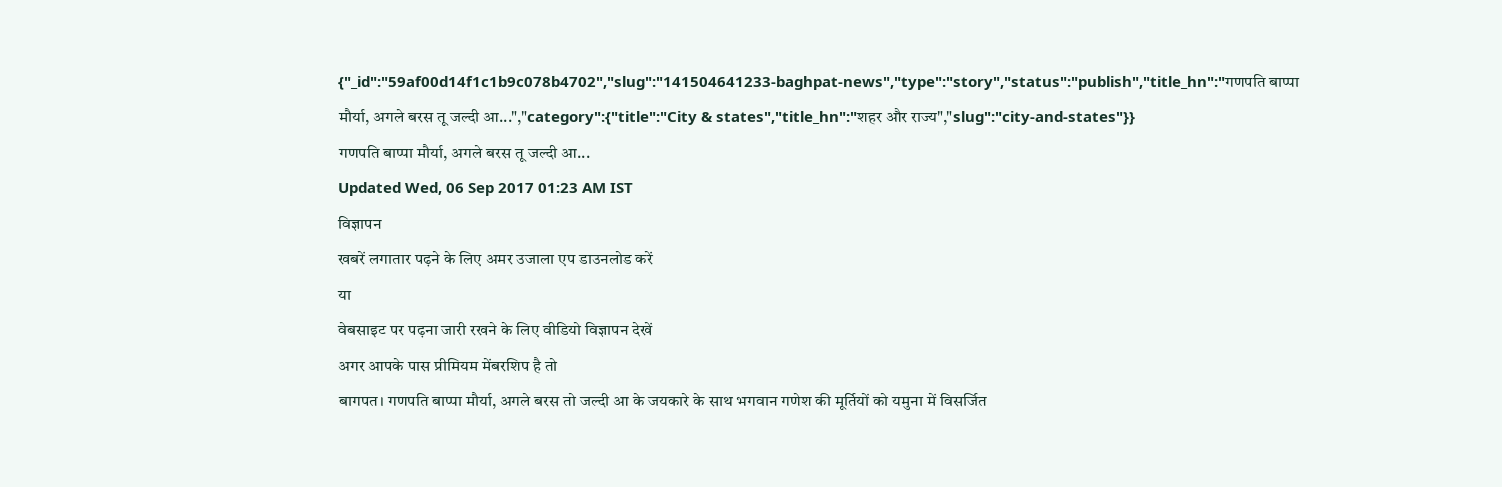{"_id":"59af00d14f1c1b9c078b4702","slug":"141504641233-baghpat-news","type":"story","status":"publish","title_hn":"गणपति बाप्पा मौर्या, अगले बरस तू जल्दी आ...","category":{"title":"City & states","title_hn":"शहर और राज्य","slug":"city-and-states"}}
गणपति बाप्पा मौर्या, अगले बरस तू जल्दी आ...
Updated Wed, 06 Sep 2017 01:23 AM IST
विज्ञापन
खबरें लगातार पढ़ने के लिए अमर उजाला एप डाउनलोड करें
या
वेबसाइट पर पढ़ना जारी रखने के लिए वीडियो विज्ञापन देखें
अगर आपके पास प्रीमियम मेंबरशिप है तो
बागपत। गणपति बाप्पा मौर्या, अगले बरस तो जल्दी आ के जयकारे के साथ भगवान गणेश की मूर्तियों को यमुना में विसर्जित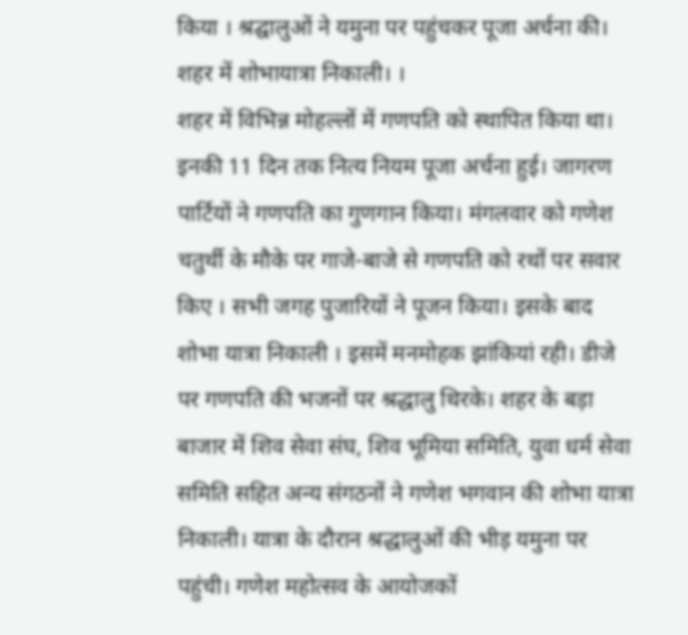किया । श्रद्घालुओं ने यमुना पर पहुंचकर पूजा अर्चना की। शहर में शोभायात्रा निकाली। ।
शहर में विभिन्न मोहल्लों में गणपति को स्थापित किया था। इनकी 11 दिन तक नित्य नियम पूजा अर्चना हुई। जागरण पार्टियों ने गणपति का गुणगान किया। मंगलवार को गणेश चतुर्थी के मौके पर गाजे-बाजे से गणपति को रथों पर सवार किए । सभी जगह पुजारियों ने पूजन किया। इसके बाद शोभा यात्रा निकाली । इसमें मनमोहक झांकियां रही। डीजे पर गणपति की भजनों पर श्रद्धालु थिरके। शहर के बड़ा बाजार में शिव सेवा संघ, शिव भूमिया समिति, युवा धर्म सेवा समिति सहित अन्य संगठनों ने गणेश भगवान की शोभा यात्रा निकाली। यात्रा के दौरान श्रद्धालुओं की भीड़ यमुना पर पहुंची। गणेश महोत्सव के आयोजकों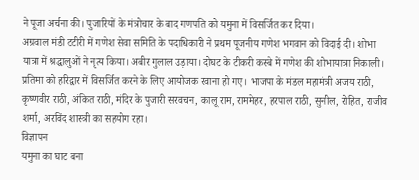ने पूजा अर्चना की। पुजारियों के मंत्रोचार के बाद गणपति को यमुना में विसर्जित कर दिया।
अग्रवाल मंडी टटीरी में गणेश सेवा समिति के पदाधिकारी ने प्रथम पूजनीय गणेश भगवान को विदाई दी। शोभा यात्रा में श्रद्धालुओं ने नृत्य किया। अबीर गुलाल उड़ाया। दोघट के टीकरी कस्बे में गणेश की शोभायात्रा निकाली। प्रतिमा को हरिद्वार में विसर्जित करने के लिए आयोजक रवाना हो गए। भाजपा के मंडल महामंत्री अजय राठी, कृष्णवीर राठी, अंकित राठी, मंदिर के पुजारी सरवचन, कालू राम, राममेहर, हरपाल राठी, सुनील, रोहित, राजीव शर्मा, अरविंद शास्त्री का सहयोग रहा।
विज्ञापन
यमुना का घाट बना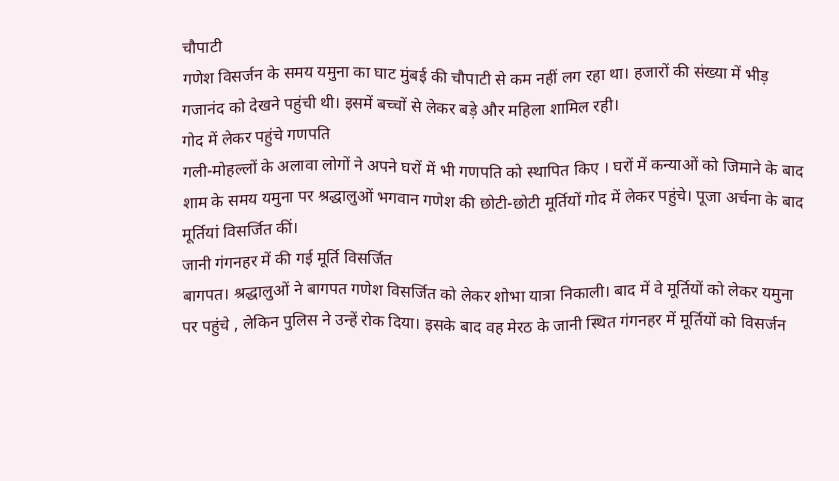चौपाटी
गणेश विसर्जन के समय यमुना का घाट मुंबई की चौपाटी से कम नहीं लग रहा था। हजारों की संख्या में भीड़ गजानंद को देखने पहुंची थी। इसमें बच्चों से लेकर बड़े और महिला शामिल रही।
गोद में लेकर पहुंचे गणपति
गली-मोहल्लों के अलावा लोगों ने अपने घरों में भी गणपति को स्थापित किए । घरों में कन्याओं को जिमाने के बाद शाम के समय यमुना पर श्रद्धालुओं भगवान गणेश की छोटी-छोटी मूर्तियों गोद में लेकर पहुंचे। पूजा अर्चना के बाद मूर्तियां विसर्जित कीं।
जानी गंगनहर में की गई मूर्ति विसर्जित
बागपत। श्रद्धालुओं ने बागपत गणेश विसर्जित को लेकर शोभा यात्रा निकाली। बाद में वे मूर्तियों को लेकर यमुना पर पहुंचे , लेकिन पुलिस ने उन्हें रोक दिया। इसके बाद वह मेरठ के जानी स्थित गंगनहर में मूर्तियों को विसर्जन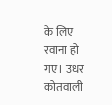के लिए रवाना हो गए। उधर कोतवाली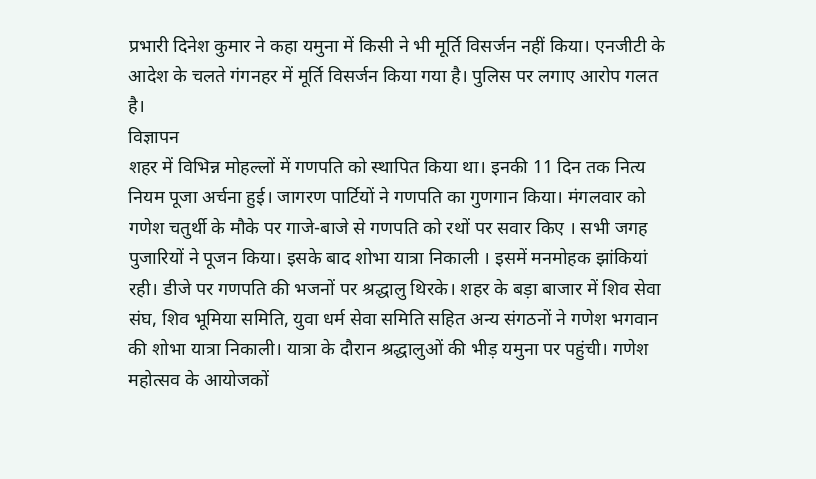प्रभारी दिनेश कुमार ने कहा यमुना में किसी ने भी मूर्ति विसर्जन नहीं किया। एनजीटी के आदेश के चलते गंगनहर में मूर्ति विसर्जन किया गया है। पुलिस पर लगाए आरोप गलत है।
विज्ञापन
शहर में विभिन्न मोहल्लों में गणपति को स्थापित किया था। इनकी 11 दिन तक नित्य नियम पूजा अर्चना हुई। जागरण पार्टियों ने गणपति का गुणगान किया। मंगलवार को गणेश चतुर्थी के मौके पर गाजे-बाजे से गणपति को रथों पर सवार किए । सभी जगह पुजारियों ने पूजन किया। इसके बाद शोभा यात्रा निकाली । इसमें मनमोहक झांकियां रही। डीजे पर गणपति की भजनों पर श्रद्धालु थिरके। शहर के बड़ा बाजार में शिव सेवा संघ, शिव भूमिया समिति, युवा धर्म सेवा समिति सहित अन्य संगठनों ने गणेश भगवान की शोभा यात्रा निकाली। यात्रा के दौरान श्रद्धालुओं की भीड़ यमुना पर पहुंची। गणेश महोत्सव के आयोजकों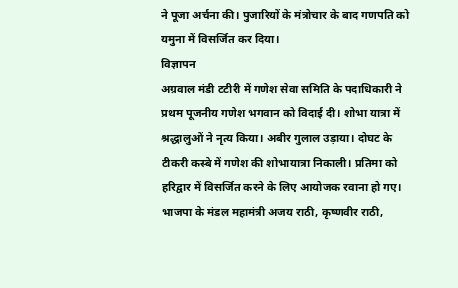ने पूजा अर्चना की। पुजारियों के मंत्रोचार के बाद गणपति को यमुना में विसर्जित कर दिया।
विज्ञापन
अग्रवाल मंडी टटीरी में गणेश सेवा समिति के पदाधिकारी ने प्रथम पूजनीय गणेश भगवान को विदाई दी। शोभा यात्रा में श्रद्धालुओं ने नृत्य किया। अबीर गुलाल उड़ाया। दोघट के टीकरी कस्बे में गणेश की शोभायात्रा निकाली। प्रतिमा को हरिद्वार में विसर्जित करने के लिए आयोजक रवाना हो गए। भाजपा के मंडल महामंत्री अजय राठी, कृष्णवीर राठी,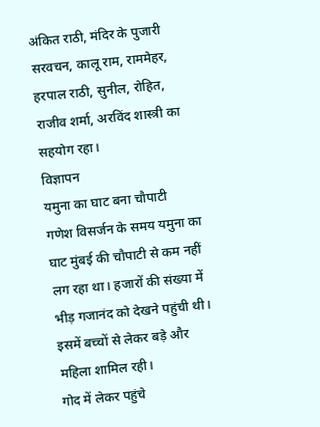अंकित राठी, मंदिर के पुजारी सरवचन, कालू राम, राममेहर, हरपाल राठी, सुनील, रोहित, राजीव शर्मा, अरविंद शास्त्री का सहयोग रहा।
विज्ञापन
यमुना का घाट बना चौपाटी
गणेश विसर्जन के समय यमुना का घाट मुंबई की चौपाटी से कम नहीं लग रहा था। हजारों की संख्या में भीड़ गजानंद को देखने पहुंची थी। इसमें बच्चों से लेकर बड़े और महिला शामिल रही।
गोद में लेकर पहुंचे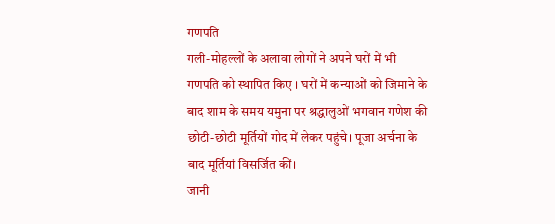गणपति
गली-मोहल्लों के अलावा लोगों ने अपने घरों में भी गणपति को स्थापित किए । घरों में कन्याओं को जिमाने के बाद शाम के समय यमुना पर श्रद्धालुओं भगवान गणेश की छोटी-छोटी मूर्तियों गोद में लेकर पहुंचे। पूजा अर्चना के बाद मूर्तियां विसर्जित कीं।
जानी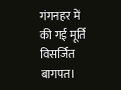गंगनहर में की गई मूर्ति विसर्जित
बागपत।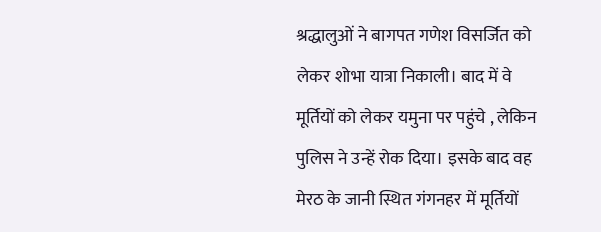श्रद्धालुओं ने बागपत गणेश विसर्जित को लेकर शोभा यात्रा निकाली। बाद में वे मूर्तियों को लेकर यमुना पर पहुंचे , लेकिन पुलिस ने उन्हें रोक दिया। इसके बाद वह मेरठ के जानी स्थित गंगनहर में मूर्तियों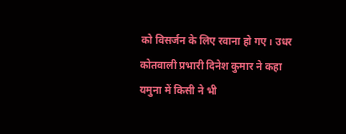को विसर्जन के लिए रवाना हो गए। उधर कोतवाली प्रभारी दिनेश कुमार ने कहा यमुना में किसी ने भी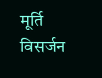मूर्ति विसर्जन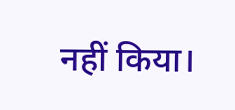नहीं किया।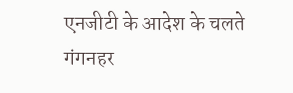एनजीटी के आदेश के चलते गंगनहर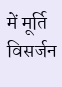में मूर्ति विसर्जन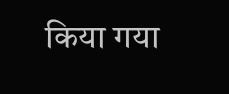किया गया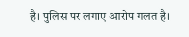है। पुलिस पर लगाए आरोप गलत है।